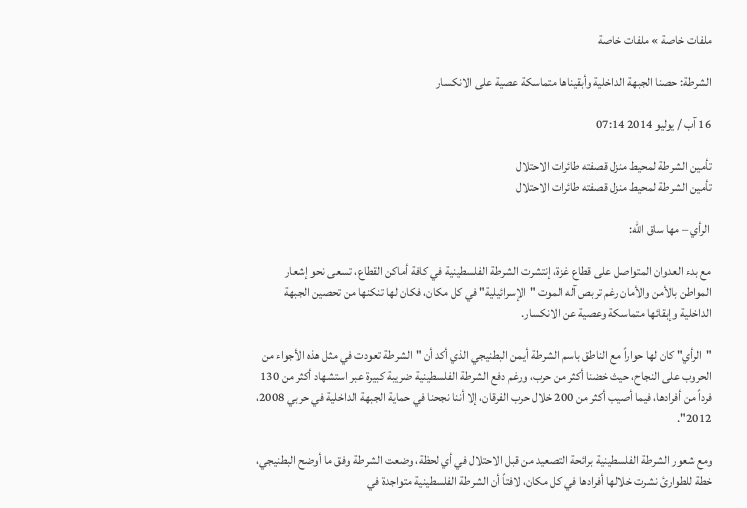ملفات خاصة » ملفات خاصة

الشرطة: حصنا الجبهة الداخلية وأبقيناها متماسكة عصية على الانكسار

16 آب / يوليو 2014 07:14

تأمين الشرطة لمحيط منزل قصفته طائرات الاحتلال
تأمين الشرطة لمحيط منزل قصفته طائرات الاحتلال

 الرأي – مها ساق الله:

مع بدء العدوان المتواصل على قطاع غزة، إنتشرت الشرطة الفلسطينية في كافة أماكن القطاع، تسعى نحو إشعار المواطن بالأمن والأمان رغم تربص آله الموت "الإسرائيلية" في كل مكان، فكان لها تنكنها من تحصين الجبهة الداخلية وإبقائها متماسكة وعصية عن الانكسار.

"الرأي" كان لها حواراً مع الناطق باسم الشرطة أيمن البطنيجي الذي أكد أن "الشرطة تعودت في مثل هذه الأجواء من الحروب على النجاح، حيث خضنا أكثر من حرب، ورغم دفع الشرطة الفلسطينية ضريبة كبيرة عبر استشهاد أكثر من 130 فرداً من أفرادها، فيما أصيب أكثر من 200 خلال حرب الفرقان، إلا أننا نجحنا في حماية الجبهة الداخلية في حربي 2008، 2012".

ومع شعور الشرطة الفلسطينية برائحة التصعيد من قبل الاحتلال في أي لحظة، وضعت الشرطة وفق ما أوضح البطنيجي،  خطة للطوارئ نشرت خلالها أفرادها في كل مكان، لافتاً أن الشرطة الفلسطينية متواجدة في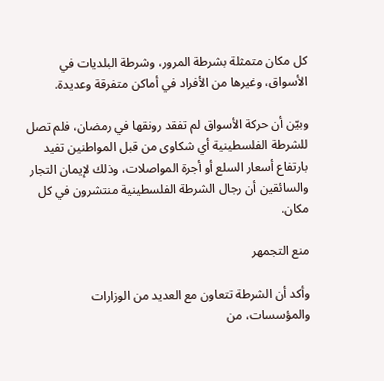كل مكان متمثلة بشرطة المرور، وشرطة البلديات في الأسواق، وغيرها من الأفراد في أماكن متفرقة وعديدة.

وبيّن أن حركة الأسواق لم تفقد رونقها في رمضان، فلم تصل للشرطة الفلسطينية أي شكاوى من قبل المواطنين تفيد بارتفاع أسعار السلع أو أجرة المواصلات، وذلك لإيمان التجار والسائقين أن رجال الشرطة الفلسطينية منتشرون في كل مكان.

منع التجمهر

وأكد أن الشرطة تتعاون مع العديد من الوزارات والمؤسسات، من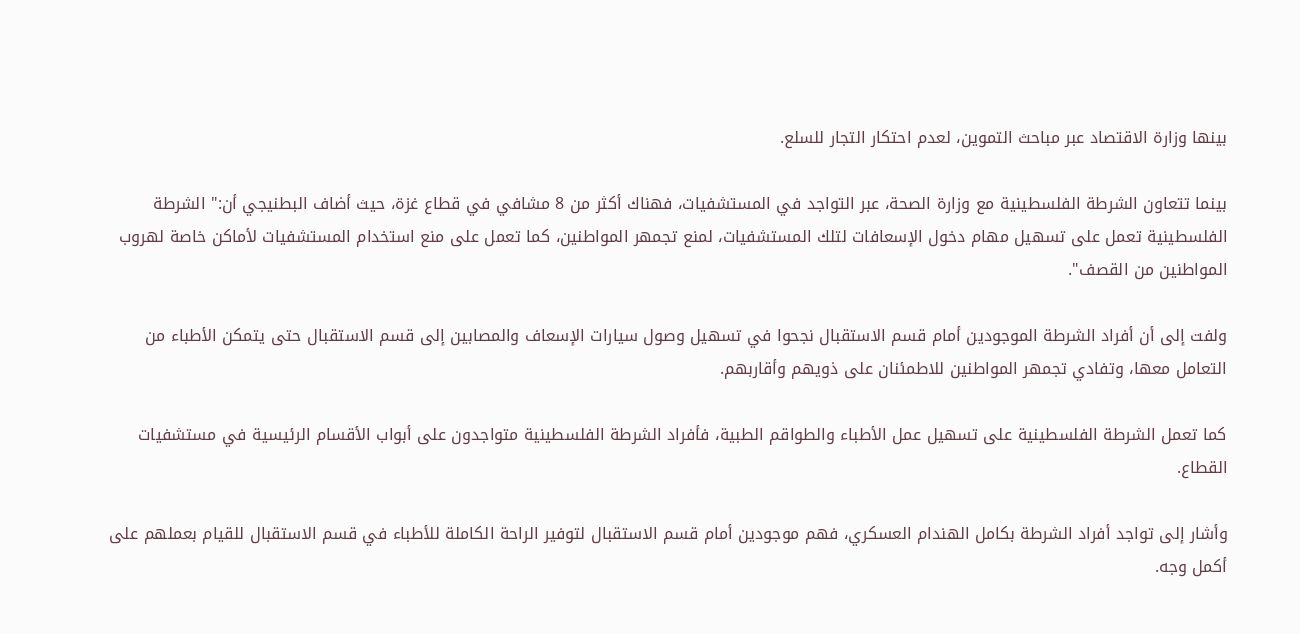بينها وزارة الاقتصاد عبر مباحث التموين، لعدم احتكار التجار للسلع.

بينما تتعاون الشرطة الفلسطينية مع وزارة الصحة، عبر التواجد في المستشفيات، فهناك أكثر من 8 مشافي في قطاع غزة، حيث أضاف البطنيجي أن:" الشرطة الفلسطينية تعمل على تسهيل مهام دخول الإسعافات لتلك المستشفيات، لمنع تجمهر المواطنين، كما تعمل على منع استخدام المستشفيات لأماكن خاصة لهروب المواطنين من القصف".

ولفت إلى أن أفراد الشرطة الموجودين أمام قسم الاستقبال نجحوا في تسهيل وصول سيارات الإسعاف والمصابين إلى قسم الاستقبال حتى يتمكن الأطباء من التعامل معها، وتفادي تجمهر المواطنين للاطمئنان على ذويهم وأقاربهم.

كما تعمل الشرطة الفلسطينية على تسهيل عمل الأطباء والطواقم الطبية، فأفراد الشرطة الفلسطينية متواجدون على أبواب الأقسام الرئيسية في مستشفيات القطاع.

وأشار إلى تواجد أفراد الشرطة بكامل الهندام العسكري، فهم موجودين أمام قسم الاستقبال لتوفير الراحة الكاملة للأطباء في قسم الاستقبال للقيام بعملهم على أكمل وجه.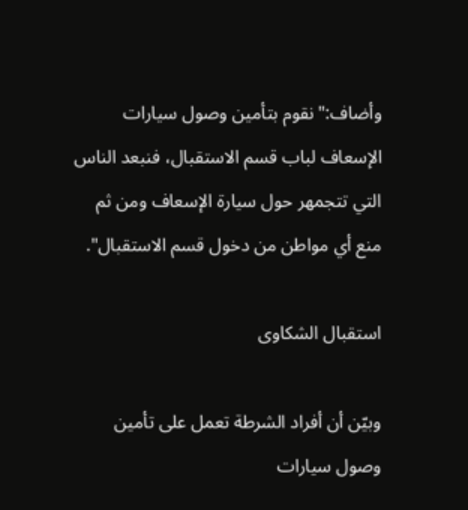وأضاف:" نقوم بتأمين وصول سيارات الإسعاف لباب قسم الاستقبال، فنبعد الناس التي تتجمهر حول سيارة الإسعاف ومن ثم منع أي مواطن من دخول قسم الاستقبال".

استقبال الشكاوى

وبيّن أن أفراد الشرطة تعمل على تأمين وصول سيارات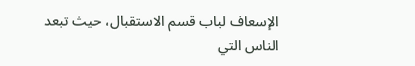الإسعاف لباب قسم الاستقبال، حيث تبعد الناس التي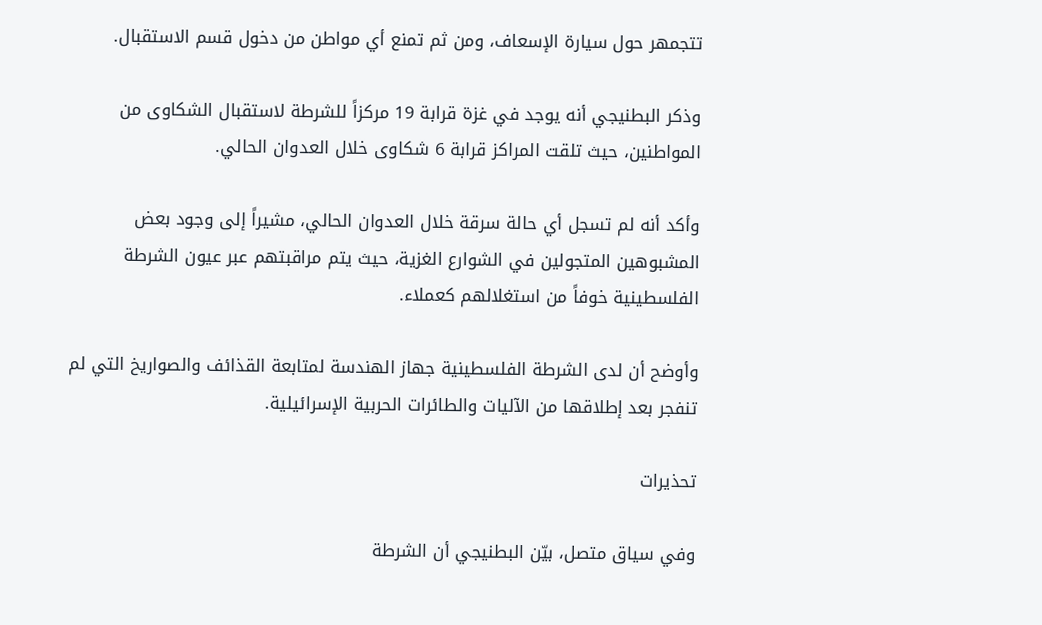تتجمهر حول سيارة الإسعاف، ومن ثم تمنع أي مواطن من دخول قسم الاستقبال.

وذكر البطنيجي أنه يوجد في غزة قرابة 19 مركزاً للشرطة لاستقبال الشكاوى من المواطنين، حيث تلقت المراكز قرابة 6 شكاوى خلال العدوان الحالي.

وأكد أنه لم تسجل أي حالة سرقة خلال العدوان الحالي، مشيراً إلى وجود بعض المشبوهين المتجولين في الشوارع الغزية، حيث يتم مراقبتهم عبر عيون الشرطة الفلسطينية خوفاً من استغلالهم كعملاء.

وأوضح أن لدى الشرطة الفلسطينية جهاز الهندسة لمتابعة القذائف والصواريخ التي لم تنفجر بعد إطلاقها من الآليات والطائرات الحربية الإسرائيلية.

تحذيرات

وفي سياق متصل، بيّن البطنيجي أن الشرطة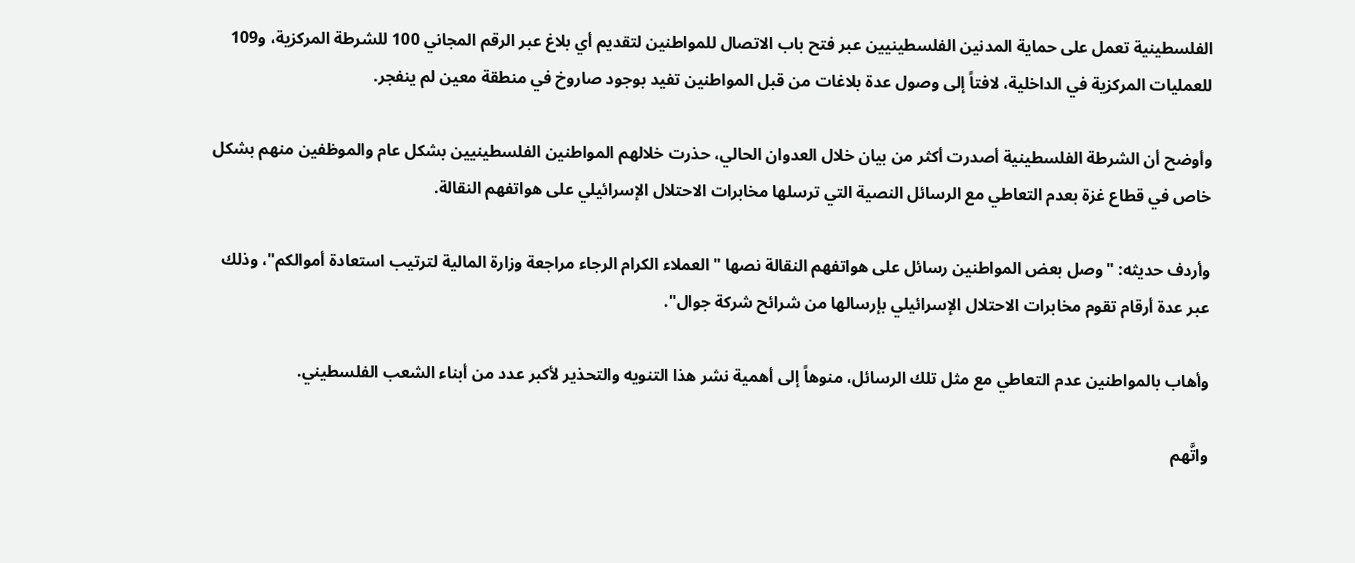الفلسطينية تعمل على حماية المدنين الفلسطينيين عبر فتح باب الاتصال للمواطنين لتقديم أي بلاغ عبر الرقم المجاني 100 للشرطة المركزية، و109 للعمليات المركزية في الداخلية، لافتاً إلى وصول عدة بلاغات من قبل المواطنين تفيد بوجود صاروخ في منطقة معين لم ينفجر.

وأوضح أن الشرطة الفلسطينية أصدرت أكثر من بيان خلال العدوان الحالي، حذرت خلالهم المواطنين الفلسطينيين بشكل عام والموظفين منهم بشكل خاص في قطاع غزة بعدم التعاطي مع الرسائل النصية التي ترسلها مخابرات الاحتلال الإسرائيلي على هواتفهم النقالة.

وأردف حديثه: "وصل بعض المواطنين رسائل على هواتفهم النقالة نصها " العملاء الكرام الرجاء مراجعة وزارة المالية لترتيب استعادة أموالكم"، وذلك عبر عدة أرقام تقوم مخابرات الاحتلال الإسرائيلي بإرسالها من شرائح شركة جوال".

وأهاب بالمواطنين عدم التعاطي مع مثل تلك الرسائل، منوهاً إلى أهمية نشر هذا التنويه والتحذير لأكبر عدد من أبناء الشعب الفلسطيني.

واتَّهم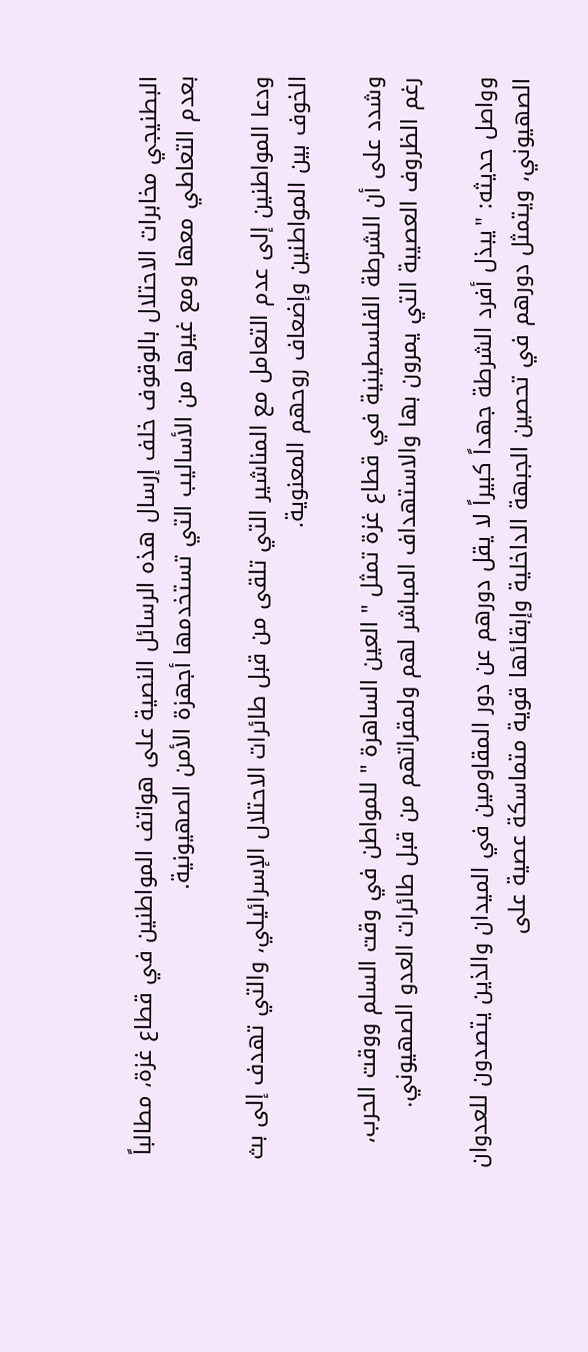البطنيجي مخابرات الاحتلال بالوقوف خلف إرسال هذه الرسائل النصية على هواتف المواطنين في قطاع غزة، مطالباً بعدم التعاطي معها ومع غيرها من الأساليب التي تستخدمها أجهزة الأمن الصهيونية.

ودعا المواطنين إلى عدم التعامل مع المناشير التي تلقى من قبل طائرات الاحتلال الإسرائيلي، والتي تهدف إلى بث الخوف بين المواطنين وإضعاف روحهم المعنوية.

وشدد على أن الشرطة الفلسطينية في قطاع غزة تمثل " العين الساهرة " للمواطن في وقت السلم ووقت الحرب، رغم الظروف العصيبة التي يمرون بها والاستهداف المباشر لهم ولمقراتهم من قبل طائرات العدو الصهيوني.

وواصل حديثه: "يبذل أفرد الشرطة جهداً كبيراً لا يقل دورهم عن دور المقاومين في الميدان والذين يتصدون للعدوان الصهيوني، ويتمثل دورهم في تحصين الجبهة الداخلية وإبقائها قوية متماسكة عصية على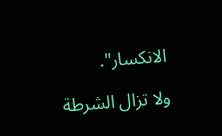الانكسار".

ولا تزال الشرطة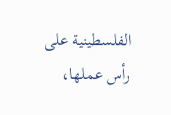الفلسطينية على رأس عملها،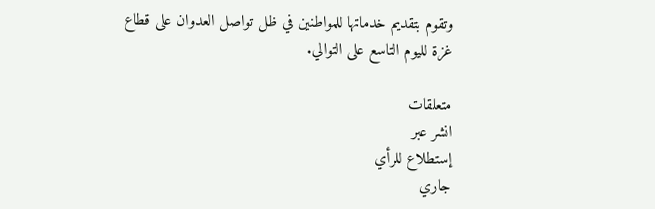وتقوم بتقديم خدماتها للمواطنين في ظل تواصل العدوان على قطاع غزة لليوم التاسع على التوالي.

متعلقات
انشر عبر
إستطلاع للرأي
جاري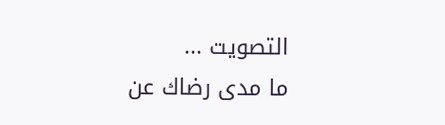التصويت ...
ما مدى رضاك عن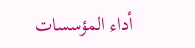أداء المؤسسات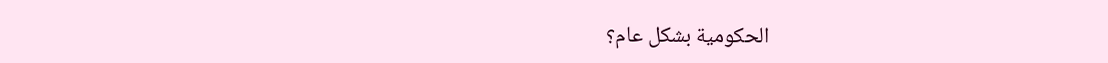الحكومية بشكل عام؟